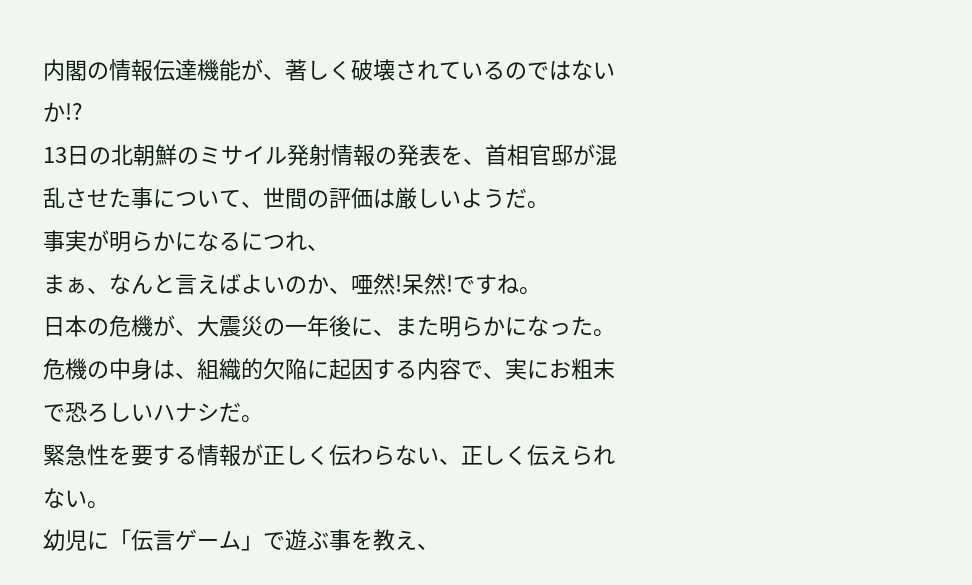内閣の情報伝達機能が、著しく破壊されているのではないか!?
13日の北朝鮮のミサイル発射情報の発表を、首相官邸が混乱させた事について、世間の評価は厳しいようだ。
事実が明らかになるにつれ、
まぁ、なんと言えばよいのか、唖然!呆然!ですね。
日本の危機が、大震災の一年後に、また明らかになった。
危機の中身は、組織的欠陥に起因する内容で、実にお粗末で恐ろしいハナシだ。
緊急性を要する情報が正しく伝わらない、正しく伝えられない。
幼児に「伝言ゲーム」で遊ぶ事を教え、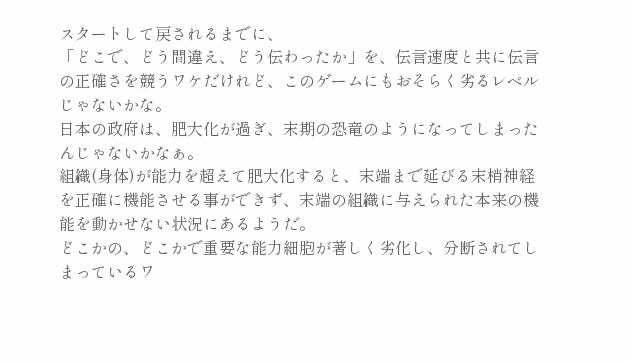スタートして戻されるまでに、
「どこで、どう間違え、どう伝わったか」を、伝言速度と共に伝言の正確さを競うワケだけれど、このゲームにもおそらく劣るレベルじゃないかな。
日本の政府は、肥大化が過ぎ、末期の恐竜のようになってしまったんじゃないかなぁ。
組織(身体)が能力を超えて肥大化すると、末端まで延びる末梢神経を正確に機能させる事ができず、末端の組織に与えられた本来の機能を動かせない状況にあるようだ。
どこかの、どこかで重要な能力細胞が著しく劣化し、分断されてしまっているワ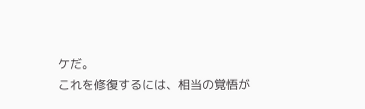ケだ。
これを修復するには、相当の覚悟が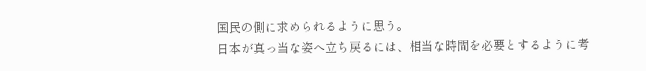国民の側に求められるように思う。
日本が真っ当な姿へ立ち戻るには、相当な時間を必要とするように考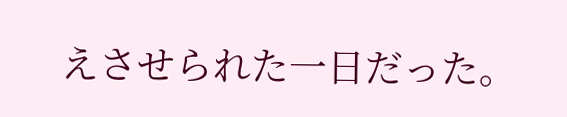えさせられた一日だった。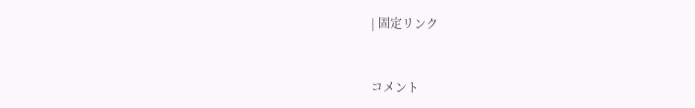| 固定リンク


コメント